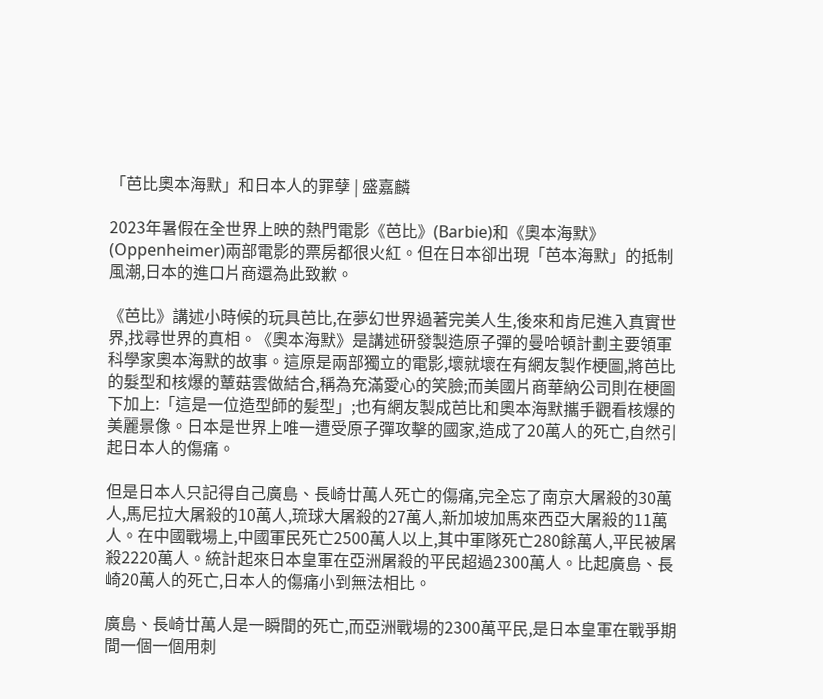「芭比奧本海默」和日本人的罪孽 | 盛嘉麟

2023年暑假在全世界上映的熱門電影《芭比》(Barbie)和《奧本海默》(Oppenheimer)兩部電影的票房都很火紅。但在日本卻出現「芭本海默」的抵制風潮,日本的進口片商還為此致歉。

《芭比》講述小時候的玩具芭比,在夢幻世界過著完美人生,後來和肯尼進入真實世界,找尋世界的真相。《奧本海默》是講述研發製造原子彈的曼哈頓計劃主要領軍科學家奧本海默的故事。這原是兩部獨立的電影,壞就壞在有網友製作梗圖,將芭比的髮型和核爆的蕈菇雲做結合,稱為充滿愛心的笑臉;而美國片商華納公司則在梗圖下加上:「這是一位造型師的髪型」;也有網友製成芭比和奧本海默攜手觀看核爆的美麗景像。日本是世界上唯一遭受原子彈攻擊的國家,造成了20萬人的死亡,自然引起日本人的傷痛。

但是日本人只記得自己廣島、長崎廿萬人死亡的傷痛,完全忘了南京大屠殺的30萬人,馬尼拉大屠殺的10萬人,琉球大屠殺的27萬人,新加坡加馬來西亞大屠殺的11萬人。在中國戰場上,中國軍民死亡2500萬人以上,其中軍隊死亡280餘萬人,平民被屠殺2220萬人。統計起來日本皇軍在亞洲屠殺的平民超過2300萬人。比起廣島、長崎20萬人的死亡,日本人的傷痛小到無法相比。

廣島、長崎廿萬人是一瞬間的死亡,而亞洲戰場的2300萬平民,是日本皇軍在戰爭期間一個一個用刺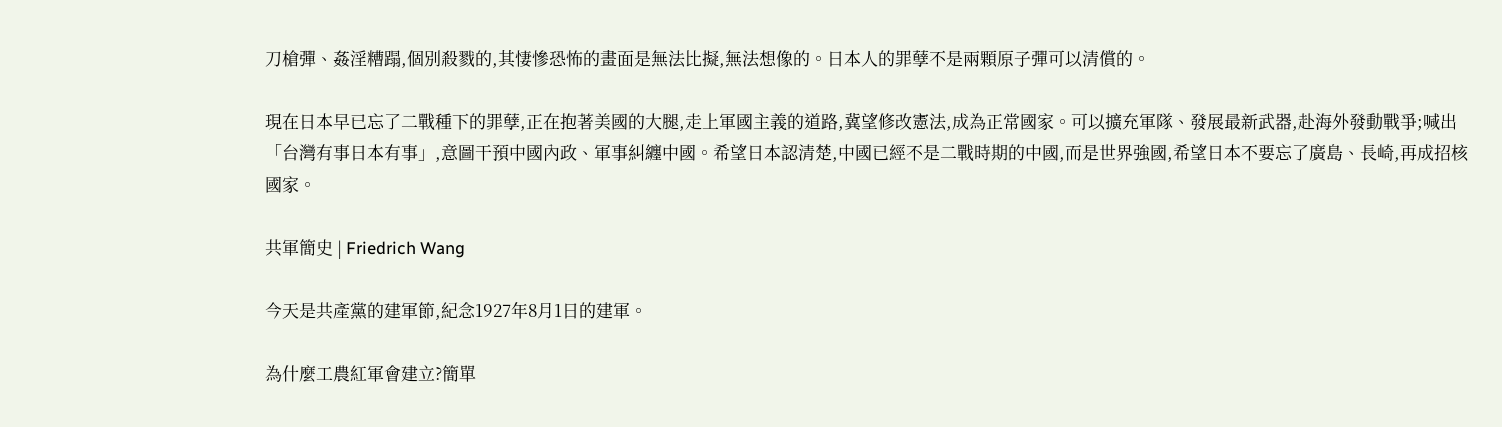刀槍彈、姦淫糟蹋,個別殺戮的,其悽慘恐怖的畫面是無法比擬,無法想像的。日本人的罪孽不是兩顆原子彈可以清償的。

現在日本早已忘了二戰種下的罪孽,正在抱著美國的大腿,走上軍國主義的道路,冀望修改憲法,成為正常國家。可以擴充軍隊、發展最新武器,赴海外發動戰爭;喊出「台灣有事日本有事」,意圖干預中國內政、軍事糾纏中國。希望日本認清楚,中國已經不是二戰時期的中國,而是世界強國,希望日本不要忘了廣島、長崎,再成招核國家。

共軍簡史 | Friedrich Wang

今天是共產黨的建軍節,紀念1927年8月1日的建軍。

為什麼工農紅軍會建立?簡單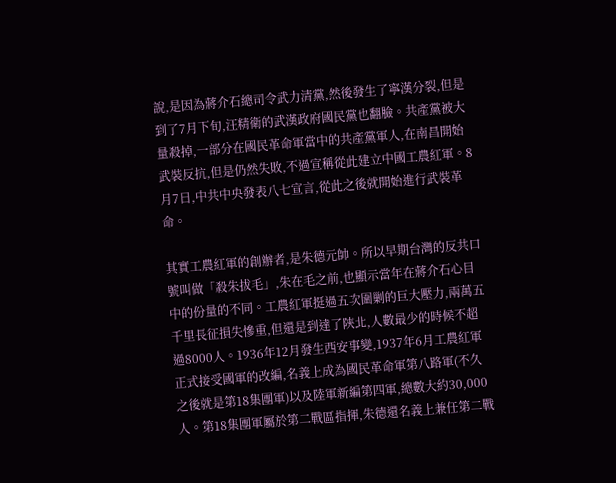說,是因為蔣介石總司令武力清黨,然後發生了寧漢分裂,但是到了7月下旬,汪精衛的武漢政府國民黨也翻臉。共產黨被大量殺掉,一部分在國民革命軍當中的共產黨軍人,在南昌開始武裝反抗,但是仍然失敗,不過宣稱從此建立中國工農紅軍。8月7日,中共中央發表八七宣言,從此之後就開始進行武裝革命。

其實工農紅軍的創辦者,是朱德元帥。所以早期台灣的反共口號叫做「殺朱拔毛」,朱在毛之前,也顯示當年在蔣介石心目中的份量的不同。工農紅軍挺過五次圍剿的巨大壓力,兩萬五千里長征損失慘重,但還是到達了陝北,人數最少的時候不超過8000人。1936年12月發生西安事變,1937年6月工農紅軍正式接受國軍的改編,名義上成為國民革命軍第八路軍(不久之後就是第18集團軍)以及陸軍新編第四軍,總數大約30,000人。第18集團軍屬於第二戰區指揮,朱德還名義上兼任第二戰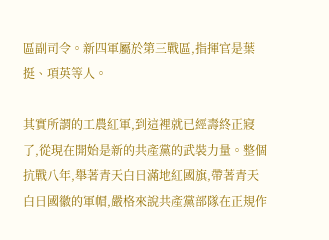區副司令。新四軍屬於第三戰區,指揮官是葉挺、項英等人。

其實所謂的工農紅軍,到這裡就已經壽終正寢了,從現在開始是新的共產黨的武裝力量。整個抗戰八年,舉著青天白日滿地紅國旗,帶著青天白日國徽的軍帽,嚴格來說共產黨部隊在正規作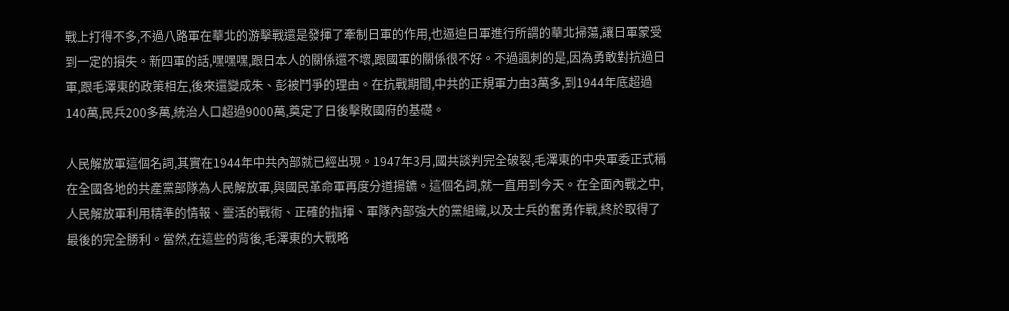戰上打得不多,不過八路軍在華北的游擊戰還是發揮了牽制日軍的作用,也逼迫日軍進行所謂的華北掃蕩,讓日軍蒙受到一定的損失。新四軍的話,嘿嘿嘿,跟日本人的關係還不壞,跟國軍的關係很不好。不過諷刺的是,因為勇敢對抗過日軍,跟毛澤東的政策相左,後來還變成朱、彭被鬥爭的理由。在抗戰期間,中共的正規軍力由3萬多,到1944年底超過140萬,民兵200多萬,統治人口超過9000萬,奠定了日後擊敗國府的基礎。

人民解放軍這個名詞,其實在1944年中共內部就已經出現。1947年3月,國共談判完全破裂,毛澤東的中央軍委正式稱在全國各地的共產黨部隊為人民解放軍,與國民革命軍再度分道揚鑣。這個名詞,就一直用到今天。在全面內戰之中,人民解放軍利用精準的情報、靈活的戰術、正確的指揮、軍隊內部強大的黨組織,以及士兵的奮勇作戰,終於取得了最後的完全勝利。當然,在這些的背後,毛澤東的大戰略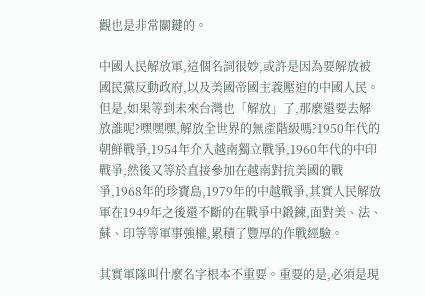觀也是非常關鍵的。

中國人民解放軍,這個名詞很妙,或許是因為要解放被國民黨反動政府,以及美國帝國主義壓迫的中國人民。但是,如果等到未來台灣也「解放」了,那麼還要去解放誰呢?嘿嘿嘿,解放全世界的無產階級嗎?1950年代的朝鮮戰爭,1954年介入越南獨立戰爭,1960年代的中印戰爭,然後又等於直接參加在越南對抗美國的戰爭,1968年的珍寶島,1979年的中越戰爭,其實人民解放軍在1949年之後還不斷的在戰爭中鍛鍊,面對美、法、蘇、印等等軍事強權,累積了豐厚的作戰經驗。

其實軍隊叫什麼名字根本不重要。重要的是,必須是現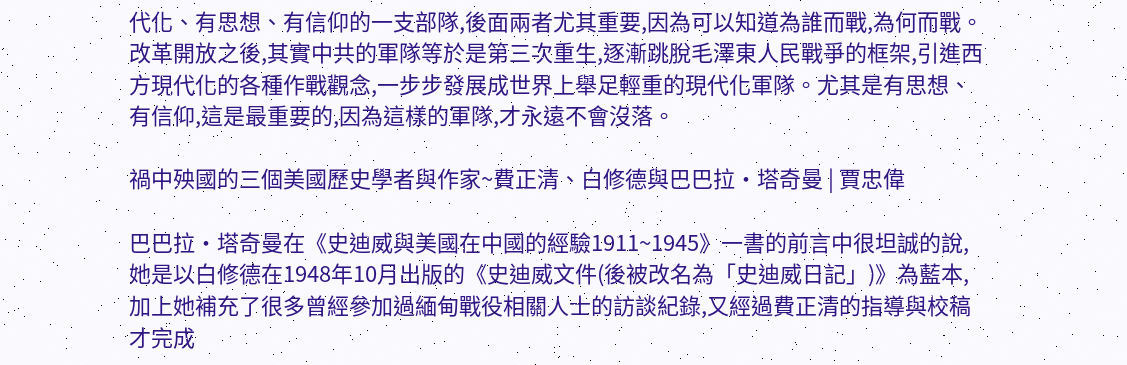代化、有思想、有信仰的一支部隊,後面兩者尤其重要,因為可以知道為誰而戰,為何而戰。改革開放之後,其實中共的軍隊等於是第三次重生,逐漸跳脫毛澤東人民戰爭的框架,引進西方現代化的各種作戰觀念,一步步發展成世界上舉足輕重的現代化軍隊。尤其是有思想、有信仰,這是最重要的,因為這樣的軍隊,才永遠不會沒落。

禍中殃國的三個美國歷史學者與作家~費正清、白修德與巴巴拉•塔奇曼 | 賈忠偉

巴巴拉•塔奇曼在《史迪威與美國在中國的經驗1911~1945》一書的前言中很坦誠的說,她是以白修德在1948年10月出版的《史迪威文件(後被改名為「史迪威日記」)》為藍本,加上她補充了很多曾經參加過緬甸戰役相關人士的訪談紀錄,又經過費正清的指導與校稿才完成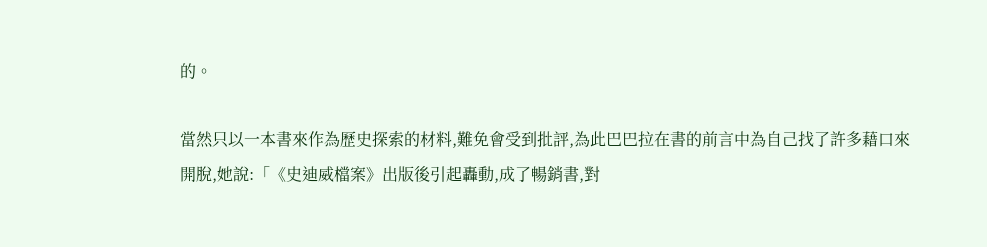的。

當然只以一本書來作為歷史探索的材料,難免會受到批評,為此巴巴拉在書的前言中為自己找了許多藉口來開脫,她說:「《史迪威檔案》出版後引起轟動,成了暢銷書,對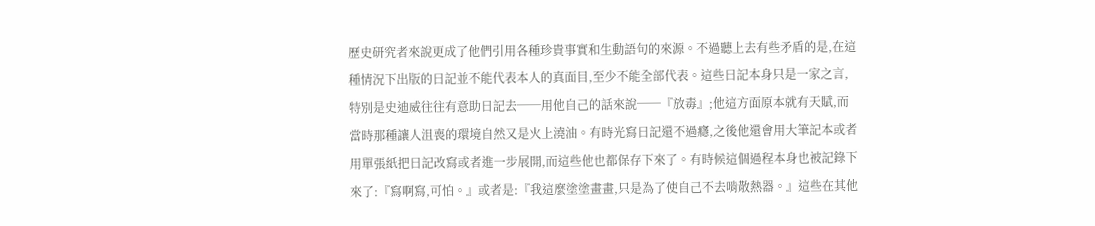歷史研究者來說更成了他們引用各種珍貴事實和生動語句的來源。不過聽上去有些矛盾的是,在這種情況下出版的日記並不能代表本人的真面目,至少不能全部代表。這些日記本身只是一家之言,特別是史迪威往往有意助日記去──用他自己的話來說──『放毒』;他這方面原本就有天賦,而當時那種讓人沮喪的環境自然又是火上澆油。有時光寫日記還不過癮,之後他還會用大筆記本或者用單張紙把日記改寫或者進一步展開,而這些他也都保存下來了。有時候這個過程本身也被記錄下來了:『寫啊寫,可怕。』或者是:『我這麼塗塗畫畫,只是為了使自己不去啃散熱器。』這些在其他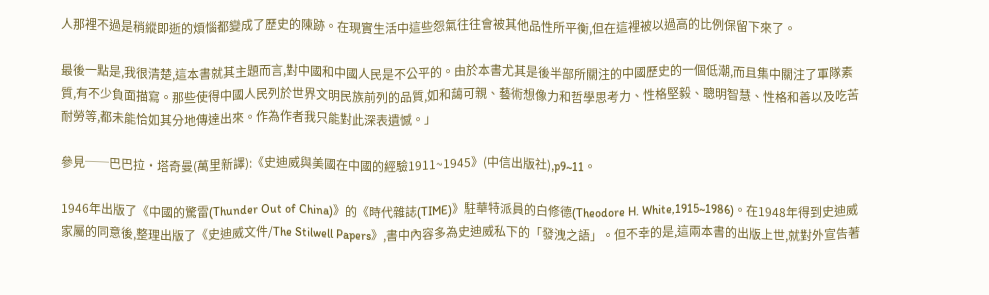人那裡不過是稍縱即逝的煩惱都變成了歷史的陳跡。在現實生活中這些怨氣往往會被其他品性所平衡,但在這裡被以過高的比例保留下來了。

最後一點是,我很清楚,這本書就其主題而言,對中國和中國人民是不公平的。由於本書尤其是後半部所關注的中國歷史的一個低潮,而且集中關注了軍隊素質,有不少負面描寫。那些使得中國人民列於世界文明民族前列的品質,如和藹可親、藝術想像力和哲學思考力、性格堅毅、聰明智慧、性格和善以及吃苦耐勞等,都未能恰如其分地傳達出來。作為作者我只能對此深表遺憾。」

參見──巴巴拉•塔奇曼(萬里新譯):《史迪威與美國在中國的經驗1911~1945》(中信出版社),p9~11。

1946年出版了《中國的驚雷(Thunder Out of China)》的《時代雜誌(TIME)》駐華特派員的白修德(Theodore H. White,1915~1986)。在1948年得到史迪威家屬的同意後,整理出版了《史迪威文件/The Stilwell Papers》,書中內容多為史迪威私下的「發洩之語」。但不幸的是,這兩本書的出版上世,就對外宣告著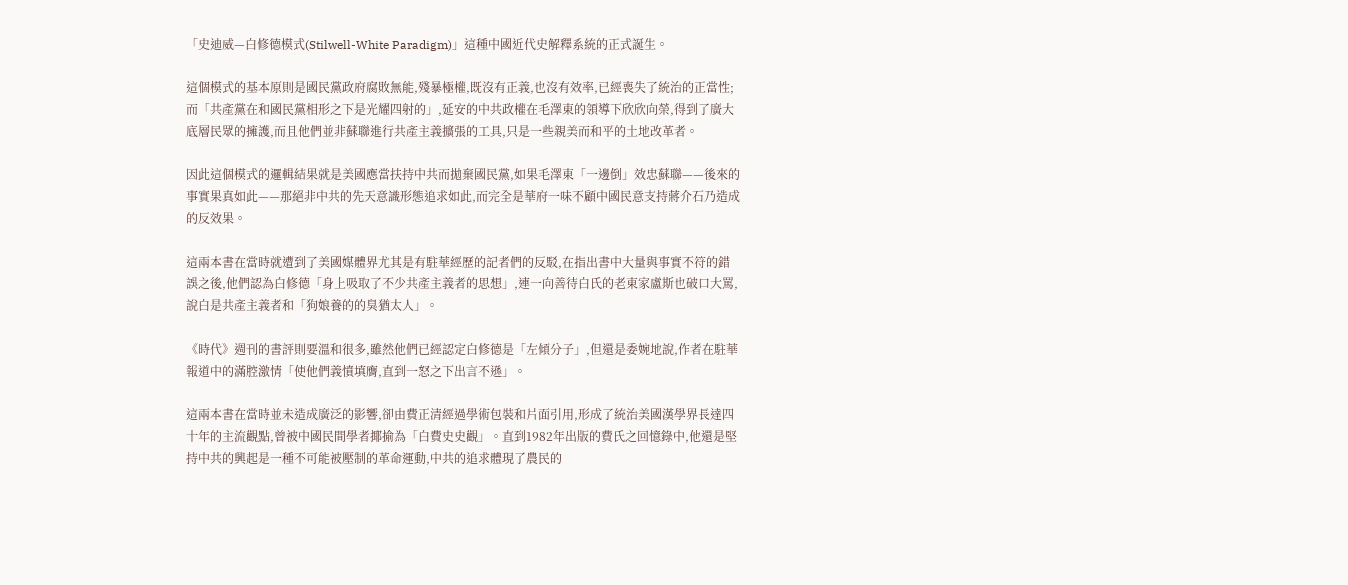「史迪威—白修德模式(Stilwell-White Paradigm)」這種中國近代史解釋系統的正式誕生。

這個模式的基本原則是國民黨政府腐敗無能,殘暴極權,既沒有正義,也沒有效率,已經喪失了統治的正當性;而「共產黨在和國民黨相形之下是光耀四射的」,延安的中共政權在毛澤東的領導下欣欣向榮,得到了廣大底層民眾的擁護,而且他們並非蘇聯進行共產主義擴張的工具,只是一些親美而和平的土地改革者。

因此這個模式的邏輯結果就是美國應當扶持中共而拋棄國民黨,如果毛澤東「一邊倒」效忠蘇聯——後來的事實果真如此——那絕非中共的先天意識形態追求如此,而完全是華府一味不顧中國民意支持蔣介石乃造成的反效果。

這兩本書在當時就遭到了美國媒體界尤其是有駐華經歷的記者們的反駁,在指出書中大量與事實不符的錯誤之後,他們認為白修德「身上吸取了不少共產主義者的思想」,連一向善待白氏的老東家盧斯也破口大罵,說白是共產主義者和「狗娘養的的臭猶太人」。

《時代》週刊的書評則要溫和很多,雖然他們已經認定白修德是「左傾分子」,但還是委婉地說,作者在駐華報道中的滿腔激情「使他們義憤填膺,直到一怒之下出言不遜」。

這兩本書在當時並未造成廣泛的影響,卻由費正清經過學術包裝和片面引用,形成了統治美國漢學界長達四十年的主流觀點,曾被中國民間學者揶揄為「白費史史觀」。直到1982年出版的費氏之回憶錄中,他還是堅持中共的興起是一種不可能被壓制的革命運動,中共的追求體現了農民的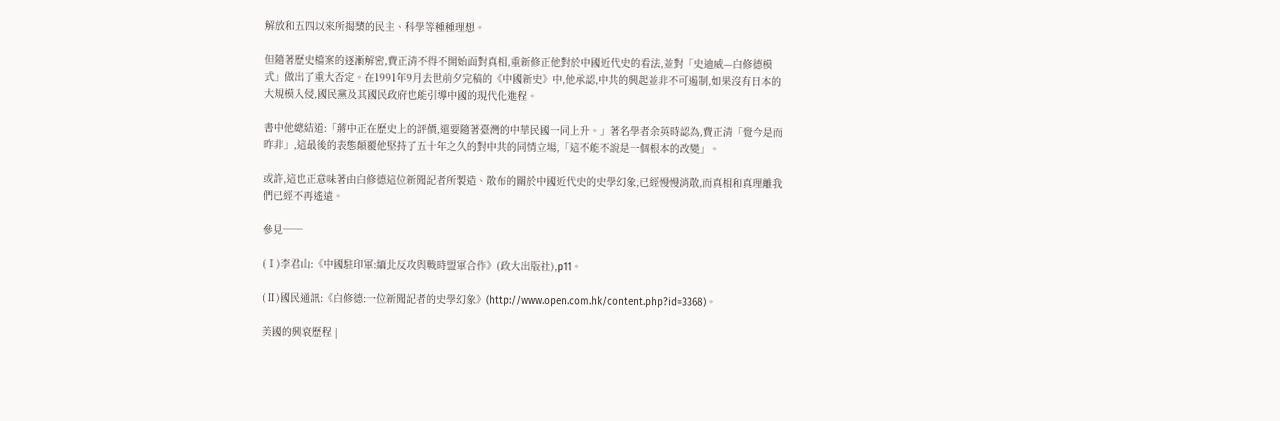解放和五四以來所揭櫫的民主、科學等種種理想。

但隨著歷史檔案的逐漸解密,費正清不得不開始面對真相,重新修正他對於中國近代史的看法,並對「史迪威—白修德模式」做出了重大否定。在1991年9月去世前夕完稿的《中國新史》中,他承認,中共的興起並非不可遏制,如果沒有日本的大規模入侵,國民黨及其國民政府也能引導中國的現代化進程。

書中他總結道:「蔣中正在歷史上的評價,還要隨著臺灣的中華民國一同上升。」著名學者余英時認為,費正清「覺今是而昨非」,這最後的表態顛覆他堅持了五十年之久的對中共的同情立場,「這不能不說是一個根本的改變」。

或許,這也正意味著由白修德這位新聞記者所製造、散布的關於中國近代史的史學幻象,已經慢慢消散,而真相和真理離我們已經不再遙遠。

參見──

(Ⅰ)李君山:《中國駐印軍:緬北反攻與戰時盟軍合作》(政大出版社),p11。

(Ⅱ)國民通訊:《白修德:一位新聞記者的史學幻象》(http://www.open.com.hk/content.php?id=3368)。

美國的興衰歷程 |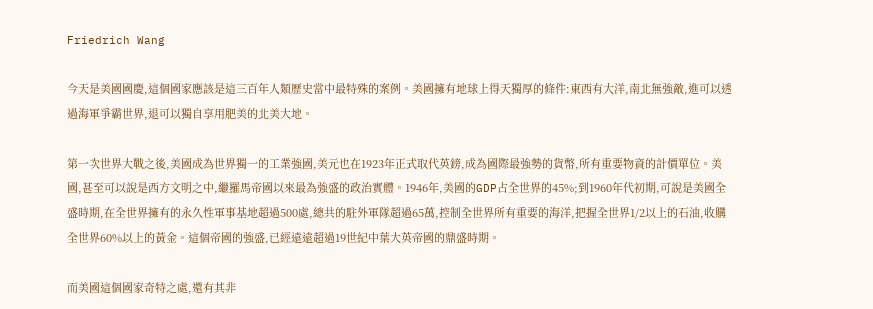Friedrich Wang

今天是美國國慶,這個國家應該是這三百年人類歷史當中最特殊的案例。美國擁有地球上得天獨厚的條件:東西有大洋,南北無強敵,進可以透過海軍爭霸世界,退可以獨自享用肥美的北美大地。

第一次世界大戰之後,美國成為世界獨一的工業強國,美元也在1923年正式取代英鎊,成為國際最強勢的貨幣,所有重要物資的計價單位。美國,甚至可以說是西方文明之中,繼羅馬帝國以來最為強盛的政治實體。1946年,美國的GDP占全世界的45%;到1960年代初期,可說是美國全盛時期,在全世界擁有的永久性軍事基地超過500處,總共的駐外軍隊超過65萬,控制全世界所有重要的海洋,把握全世界1/2以上的石油,收購全世界60%以上的黃金。這個帝國的強盛,已經遠遠超過19世紀中葉大英帝國的鼎盛時期。

而美國這個國家奇特之處,還有其非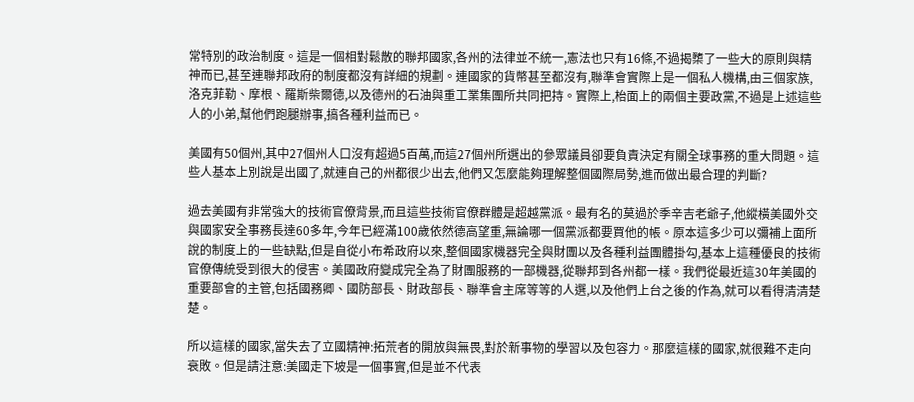常特別的政治制度。這是一個相對鬆散的聯邦國家,各州的法律並不統一,憲法也只有16條,不過揭櫫了一些大的原則與精神而已,甚至連聯邦政府的制度都沒有詳細的規劃。連國家的貨幣甚至都沒有,聯準會實際上是一個私人機構,由三個家族,洛克菲勒、摩根、羅斯柴爾德,以及德州的石油與重工業集團所共同把持。實際上,枱面上的兩個主要政黨,不過是上述這些人的小弟,幫他們跑腿辦事,搞各種利益而已。

美國有50個州,其中27個州人口沒有超過5百萬,而這27個州所選出的參眾議員卻要負責決定有關全球事務的重大問題。這些人基本上別說是出國了,就連自己的州都很少出去,他們又怎麼能夠理解整個國際局勢,進而做出最合理的判斷?

過去美國有非常強大的技術官僚背景,而且這些技術官僚群體是超越黨派。最有名的莫過於季辛吉老爺子,他縱橫美國外交與國家安全事務長達60多年,今年已經滿100歲依然德高望重,無論哪一個黨派都要買他的帳。原本這多少可以彌補上面所說的制度上的一些缺點,但是自從小布希政府以來,整個國家機器完全與財團以及各種利益團體掛勾,基本上這種優良的技術官僚傳統受到很大的侵害。美國政府變成完全為了財團服務的一部機器,從聯邦到各州都一樣。我們從最近這30年美國的重要部會的主管,包括國務卿、國防部長、財政部長、聯準會主席等等的人選,以及他們上台之後的作為,就可以看得清清楚楚。

所以這樣的國家,當失去了立國精神:拓荒者的開放與無畏,對於新事物的學習以及包容力。那麼這樣的國家,就很難不走向衰敗。但是請注意:美國走下坡是一個事實,但是並不代表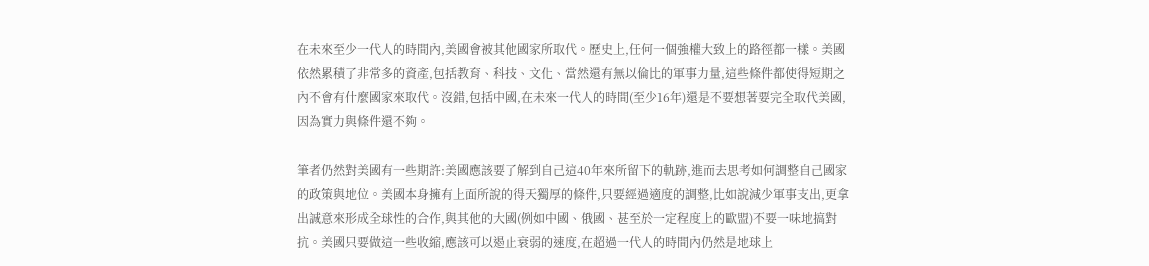在未來至少一代人的時間內,美國會被其他國家所取代。歷史上,任何一個強權大致上的路徑都一樣。美國依然累積了非常多的資產,包括教育、科技、文化、當然還有無以倫比的軍事力量,這些條件都使得短期之內不會有什麼國家來取代。沒錯,包括中國,在未來一代人的時間(至少16年)還是不要想著要完全取代美國,因為實力與條件還不夠。

筆者仍然對美國有一些期許:美國應該要了解到自己這40年來所留下的軌跡,進而去思考如何調整自己國家的政策與地位。美國本身擁有上面所說的得天獨厚的條件,只要經過適度的調整,比如說減少軍事支出,更拿出誠意來形成全球性的合作,與其他的大國(例如中國、俄國、甚至於一定程度上的歐盟)不要一味地搞對抗。美國只要做這一些收縮,應該可以遏止衰弱的速度,在超過一代人的時間內仍然是地球上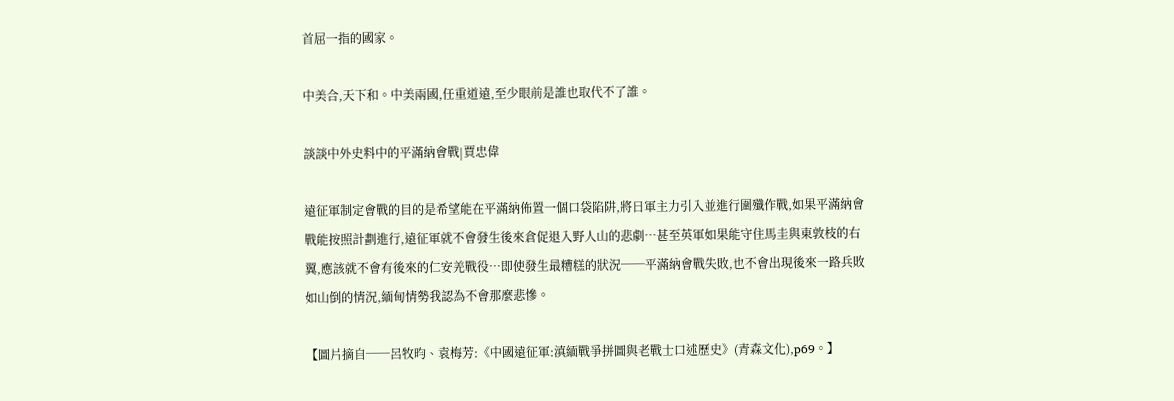首屈一指的國家。

中美合,天下和。中美兩國,任重道遠,至少眼前是誰也取代不了誰。

談談中外史料中的平滿納會戰|賈忠偉

遠征軍制定會戰的目的是希望能在平滿納佈置一個口袋陷阱,將日軍主力引入並進行圍殲作戰,如果平滿納會戰能按照計劃進行,遠征軍就不會發生後來倉促退入野人山的悲劇…甚至英軍如果能守住馬圭與東敦枝的右翼,應該就不會有後來的仁安羌戰役…即使發生最糟糕的狀況──平滿納會戰失敗,也不會出現後來一路兵敗如山倒的情況,緬甸情勢我認為不會那麼悲慘。

【圖片摘自──呂牧昀、袁梅芳:《中國遠征軍:滇緬戰爭拼圖與老戰士口述歷史》(青森文化),p69。】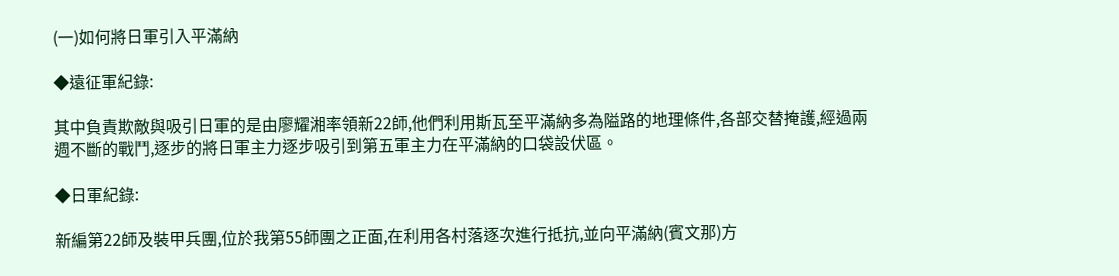(一)如何將日軍引入平滿納

◆遠征軍紀錄:

其中負責欺敵與吸引日軍的是由廖耀湘率領新22師,他們利用斯瓦至平滿納多為隘路的地理條件,各部交替掩護,經過兩週不斷的戰鬥,逐步的將日軍主力逐步吸引到第五軍主力在平滿納的口袋設伏區。

◆日軍紀錄:

新編第22師及裝甲兵團,位於我第55師團之正面,在利用各村落逐次進行抵抗,並向平滿納(賓文那)方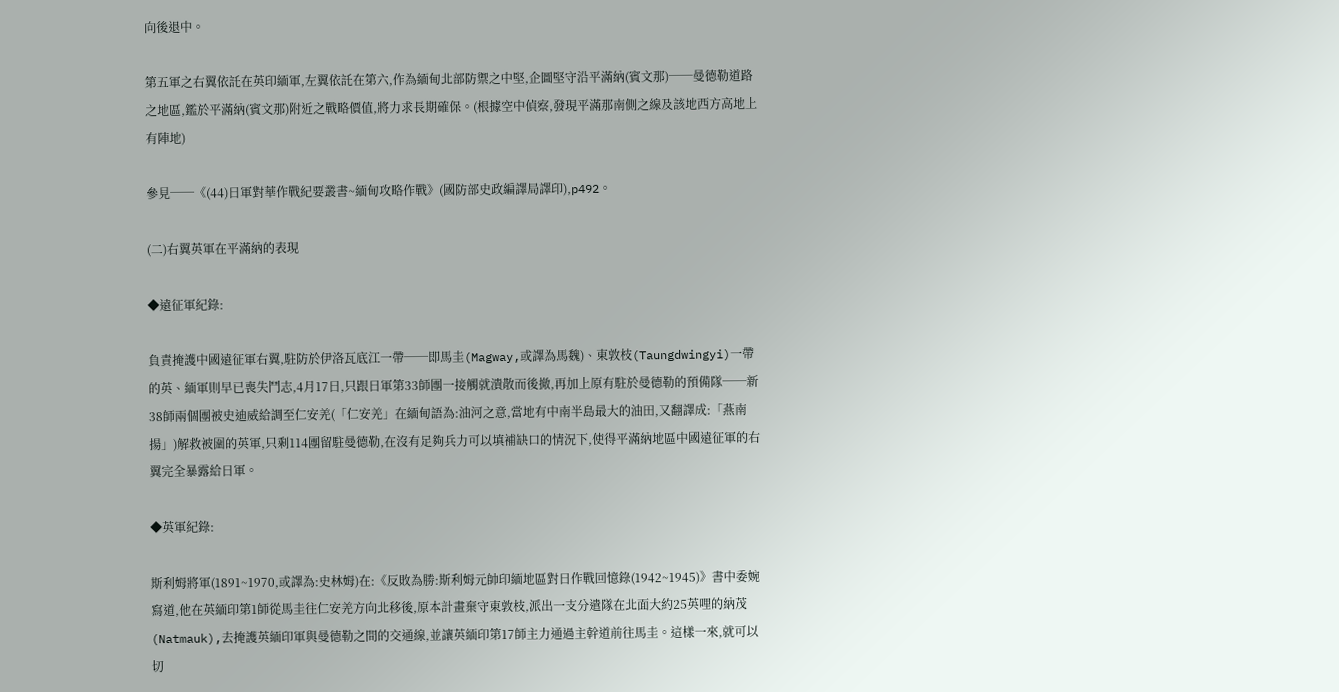向後退中。

第五軍之右翼依託在英印緬軍,左翼依託在第六,作為緬甸北部防禦之中堅,企圖堅守沿平滿納(賓文那)──曼德勒道路之地區,鑑於平滿納(賓文那)附近之戰略價值,將力求長期確保。(根據空中偵察,發現平滿那南側之線及該地西方高地上有陣地)

參見──《(44)日軍對華作戰紀要叢書~緬甸攻略作戰》(國防部史政編譯局譯印),p492。

(二)右翼英軍在平滿納的表現

◆遠征軍紀錄:

負責掩護中國遠征軍右翼,駐防於伊洛瓦底江一帶──即馬圭(Magway,或譯為馬魏)、東敦枝(Taungdwingyi)一帶的英、緬軍則早已喪失鬥志,4月17日,只跟日軍第33師團一接觸就潰散而後撤,再加上原有駐於曼德勒的預備隊──新38師兩個團被史迪威給調至仁安羌(「仁安羌」在緬甸語為:油河之意,當地有中南半島最大的油田,又翻譯成:「燕南揚」)解救被圍的英軍,只剩114團留駐曼德勒,在沒有足夠兵力可以填補缺口的情況下,使得平滿納地區中國遠征軍的右翼完全暴露給日軍。

◆英軍紀錄:

斯利姆將軍(1891~1970,或譯為:史林姆)在:《反敗為勝:斯利姆元帥印緬地區對日作戰回憶錄(1942~1945)》書中委婉寫道,他在英緬印第1師從馬圭往仁安羌方向北移後,原本計畫棄守東敦枝,派出一支分遣隊在北面大約25英哩的納茂(Natmauk),去掩護英緬印軍與曼德勒之間的交通線,並讓英緬印第17師主力通過主幹道前往馬圭。這樣一來,就可以切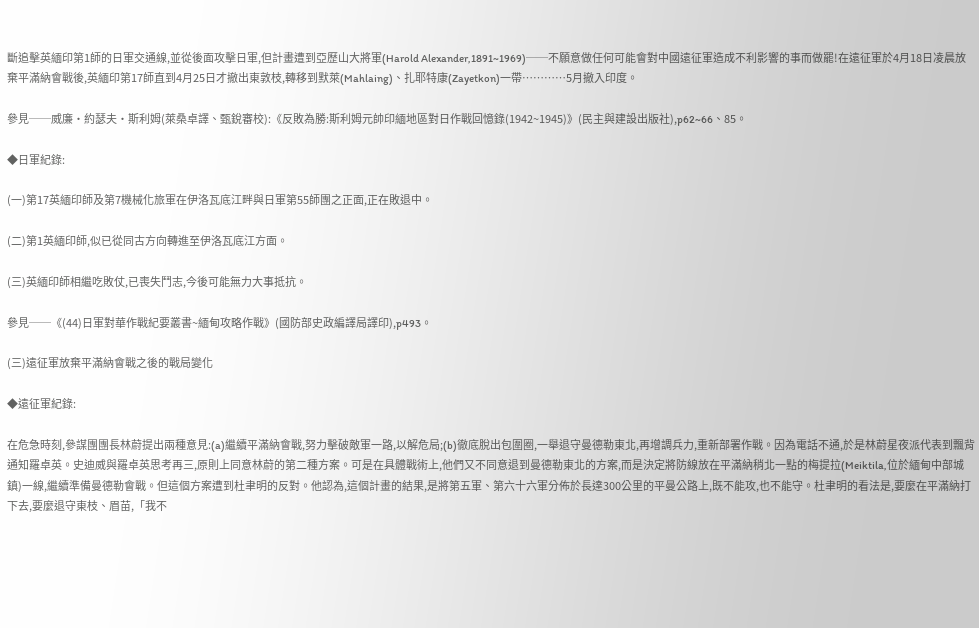斷追擊英緬印第1師的日軍交通線,並從後面攻擊日軍,但計畫遭到亞歷山大將軍(Harold Alexander,1891~1969)──不願意做任何可能會對中國遠征軍造成不利影響的事而做罷!在遠征軍於4月18日凌晨放棄平滿納會戰後,英緬印第17師直到4月25日才撤出東敦枝,轉移到默萊(Mahlaing)、扎耶特康(Zayetkon)一帶…………5月撤入印度。

參見──威廉•約瑟夫•斯利姆(萊桑卓譯、甄銳審校):《反敗為勝:斯利姆元帥印緬地區對日作戰回憶錄(1942~1945)》(民主與建設出版社),p62~66、85。

◆日軍紀錄:

(一)第17英緬印師及第7機械化旅軍在伊洛瓦底江畔與日軍第55師團之正面,正在敗退中。

(二)第1英緬印師,似已從同古方向轉進至伊洛瓦底江方面。

(三)英緬印師相繼吃敗仗,已喪失鬥志,今後可能無力大事抵抗。

參見──《(44)日軍對華作戰紀要叢書~緬甸攻略作戰》(國防部史政編譯局譯印),p493。

(三)遠征軍放棄平滿納會戰之後的戰局變化

◆遠征軍紀錄:

在危急時刻,參謀團團長林蔚提出兩種意見:(a)繼續平滿納會戰,努力擊破敵軍一路,以解危局;(b)徹底脫出包圍圈,一舉退守曼德勒東北,再增調兵力,重新部署作戰。因為電話不通,於是林蔚星夜派代表到飄背通知羅卓英。史迪威與羅卓英思考再三,原則上同意林蔚的第二種方案。可是在具體戰術上,他們又不同意退到曼德勒東北的方案,而是決定將防線放在平滿納稍北一點的梅提拉(Meiktila,位於緬甸中部城鎮)一線,繼續準備曼德勒會戰。但這個方案遭到杜聿明的反對。他認為,這個計畫的結果,是將第五軍、第六十六軍分佈於長達300公里的平曼公路上,既不能攻,也不能守。杜聿明的看法是,要麼在平滿納打下去,要麼退守東枝、眉苗,「我不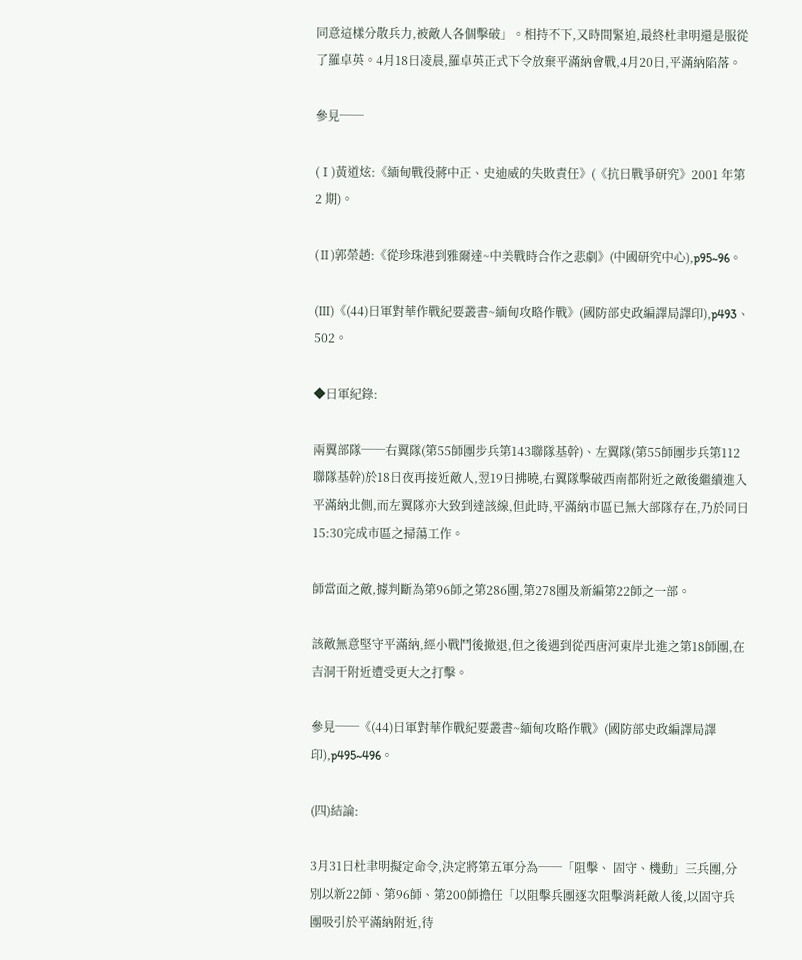同意這樣分散兵力,被敵人各個擊破」。相持不下,又時間緊迫,最終杜聿明還是服從了羅卓英。4月18日凌晨,羅卓英正式下令放棄平滿納會戰,4月20日,平滿納陷落。

參見──

(Ⅰ)黃道炫:《緬甸戰役蔣中正、史迪威的失敗責任》(《抗日戰爭研究》2001 年第 2 期)。

(Ⅱ)郭榮趙:《從珍珠港到雅爾達~中美戰時合作之悲劇》(中國研究中心),p95~96。

(Ⅲ)《(44)日軍對華作戰紀要叢書~緬甸攻略作戰》(國防部史政編譯局譯印),p493、502。

◆日軍紀錄:

兩翼部隊──右翼隊(第55師團步兵第143聯隊基幹)、左翼隊(第55師團步兵第112聯隊基幹)於18日夜再接近敵人,翌19日拂曉,右翼隊擊破西南都附近之敵後繼續進入平滿納北側,而左翼隊亦大致到達該線,但此時,平滿納市區已無大部隊存在,乃於同日15:30完成市區之掃蕩工作。

師當面之敵,據判斷為第96師之第286團,第278團及新編第22師之一部。

該敵無意堅守平滿納,經小戰鬥後撤退,但之後遇到從西唐河東岸北進之第18師團,在吉洞干附近遭受更大之打擊。

參見──《(44)日軍對華作戰紀要叢書~緬甸攻略作戰》(國防部史政編譯局譯印),p495~496。

(四)結論:

3月31日杜聿明擬定命令,決定將第五軍分為──「阻擊、 固守、機動」三兵團,分別以新22師、第96師、第200師擔任「以阻擊兵團逐次阻擊消耗敵人後,以固守兵團吸引於平滿納附近,待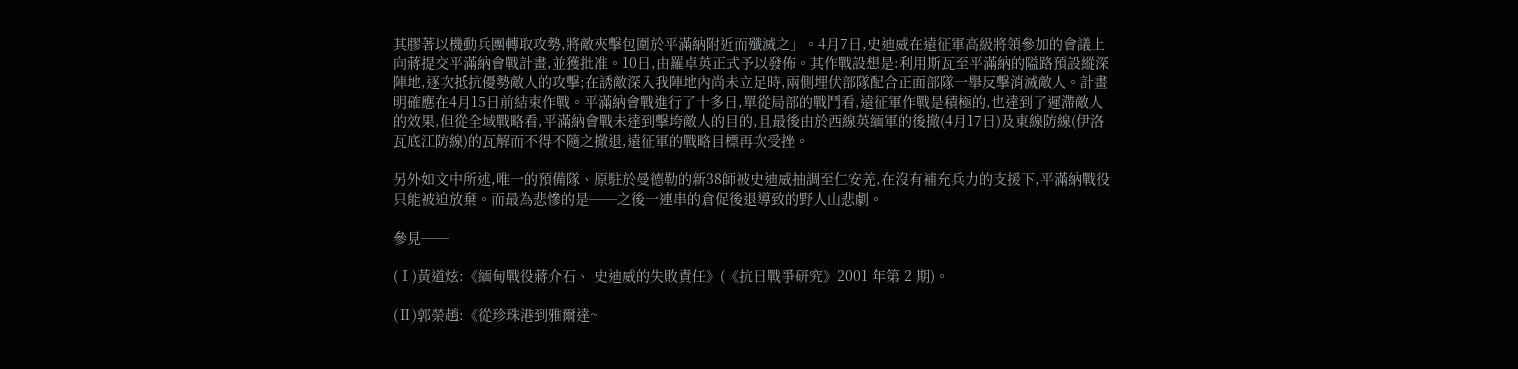其膠著以機動兵團轉取攻勢,將敵夾擊包圍於平滿納附近而殲滅之」。4月7日,史迪威在遠征軍高級將領參加的會議上向蔣提交平滿納會戰計畫,並獲批准。10日,由羅卓英正式予以發佈。其作戰設想是:利用斯瓦至平滿納的隘路預設縱深陣地,逐次抵抗優勢敵人的攻擊;在誘敵深入我陣地內尚未立足時,兩側埋伏部隊配合正面部隊一舉反擊消滅敵人。計畫明確應在4月15日前結束作戰。平滿納會戰進行了十多日,單從局部的戰鬥看,遠征軍作戰是積極的,也達到了遲滯敵人的效果,但從全域戰略看,平滿納會戰未達到擊垮敵人的目的,且最後由於西線英緬軍的後撤(4月17日)及東線防線(伊洛瓦底江防線)的瓦解而不得不隨之撤退,遠征軍的戰略目標再次受挫。

另外如文中所述,唯一的預備隊、原駐於曼德勒的新38師被史迪威抽調至仁安羌,在沒有補充兵力的支援下,平滿納戰役只能被迫放棄。而最為悲慘的是──之後一連串的倉促後退導致的野人山悲劇。

參見──

(Ⅰ)黃道炫:《緬甸戰役蔣介石、 史迪威的失敗責任》(《抗日戰爭研究》2001 年第 2 期)。

(Ⅱ)郭榮趙:《從珍珠港到雅爾達~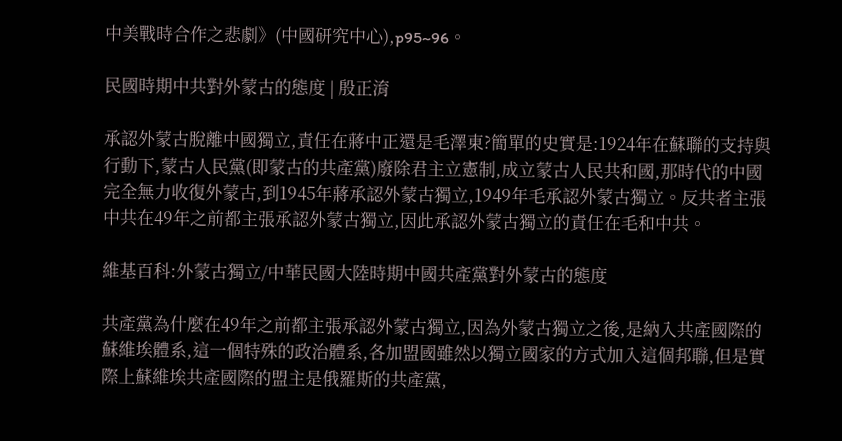中美戰時合作之悲劇》(中國研究中心),p95~96。

民國時期中共對外蒙古的態度 | 殷正淯

承認外蒙古脫離中國獨立,責任在蔣中正還是毛澤東?簡單的史實是:1924年在蘇聯的支持與行動下,蒙古人民黨(即蒙古的共產黨)廢除君主立憲制,成立蒙古人民共和國,那時代的中國完全無力收復外蒙古,到1945年蔣承認外蒙古獨立,1949年毛承認外蒙古獨立。反共者主張中共在49年之前都主張承認外蒙古獨立,因此承認外蒙古獨立的責任在毛和中共。

維基百科:外蒙古獨立/中華民國大陸時期中國共產黨對外蒙古的態度

共產黨為什麼在49年之前都主張承認外蒙古獨立,因為外蒙古獨立之後,是納入共產國際的蘇維埃體系,這一個特殊的政治體系,各加盟國雖然以獨立國家的方式加入這個邦聯,但是實際上蘇維埃共產國際的盟主是俄羅斯的共產黨,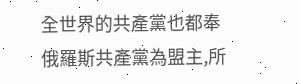全世界的共產黨也都奉俄羅斯共產黨為盟主,所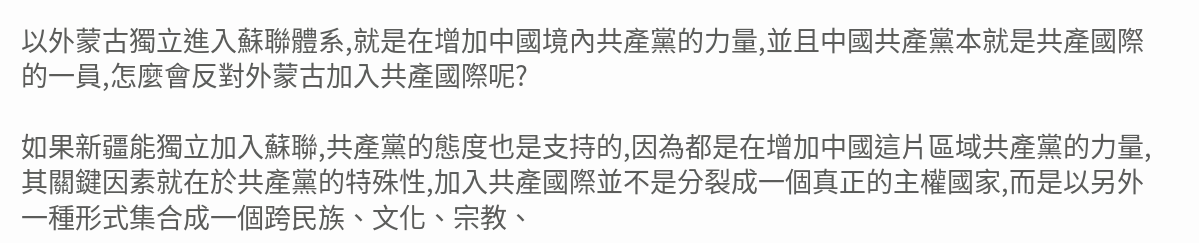以外蒙古獨立進入蘇聯體系,就是在增加中國境內共產黨的力量,並且中國共產黨本就是共產國際的一員,怎麼會反對外蒙古加入共產國際呢?

如果新疆能獨立加入蘇聯,共產黨的態度也是支持的,因為都是在增加中國這片區域共產黨的力量,其關鍵因素就在於共產黨的特殊性,加入共產國際並不是分裂成一個真正的主權國家,而是以另外一種形式集合成一個跨民族、文化、宗教、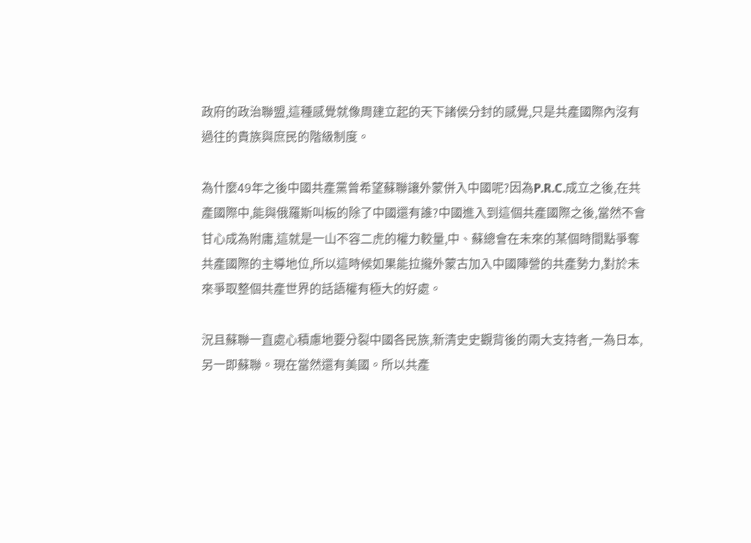政府的政治聯盟,這種感覺就像周建立起的天下諸侯分封的感覺,只是共產國際內沒有過往的貴族與庶民的階級制度。

為什麼49年之後中國共產黨曾希望蘇聯讓外蒙併入中國呢?因為P.R.C.成立之後,在共產國際中,能與俄羅斯叫板的除了中國還有誰?中國進入到這個共產國際之後,當然不會甘心成為附庸,這就是一山不容二虎的權力較量,中、蘇總會在未來的某個時間點爭奪共產國際的主導地位,所以這時候如果能拉攏外蒙古加入中國陣營的共產勢力,對於未來爭取整個共產世界的話語權有極大的好處。

況且蘇聯一直處心積慮地要分裂中國各民族,新清史史觀背後的兩大支持者,一為日本,另一即蘇聯。現在當然還有美國。所以共產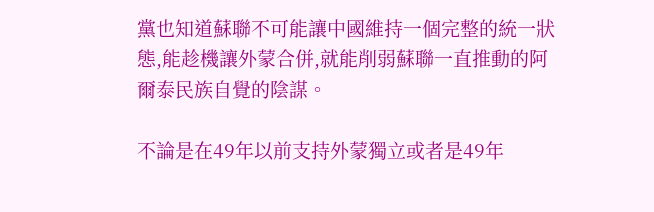黨也知道蘇聯不可能讓中國維持一個完整的統一狀態,能趁機讓外蒙合併,就能削弱蘇聯一直推動的阿爾泰民族自覺的陰謀。

不論是在49年以前支持外蒙獨立或者是49年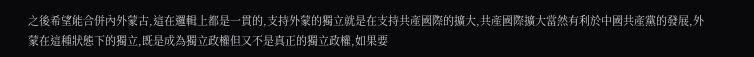之後希望能合併內外蒙古,這在邏輯上都是一貫的,支持外蒙的獨立就是在支持共產國際的擴大,共產國際擴大當然有利於中國共產黨的發展,外蒙在這種狀態下的獨立,既是成為獨立政權但又不是真正的獨立政權,如果要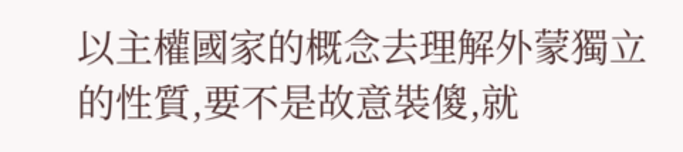以主權國家的概念去理解外蒙獨立的性質,要不是故意裝傻,就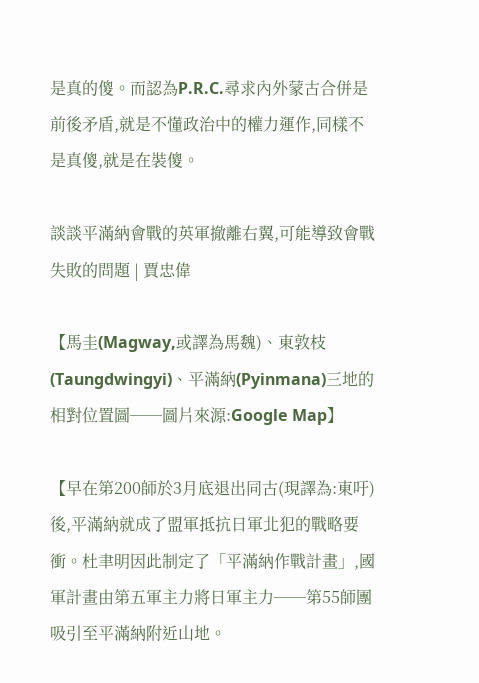是真的傻。而認為P.R.C.尋求內外蒙古合併是前後矛盾,就是不懂政治中的權力運作,同樣不是真傻,就是在裝傻。

談談平滿納會戰的英軍撤離右翼,可能導致會戰失敗的問題 | 賈忠偉

【馬圭(Magway,或譯為馬魏)、東敦枝(Taungdwingyi)、平滿納(Pyinmana)三地的相對位置圖──圖片來源:Google Map】

【早在第200師於3月底退出同古(現譯為:東吁)後,平滿納就成了盟軍抵抗日軍北犯的戰略要衝。杜聿明因此制定了「平滿納作戰計畫」,國軍計畫由第五軍主力將日軍主力──第55師團吸引至平滿納附近山地。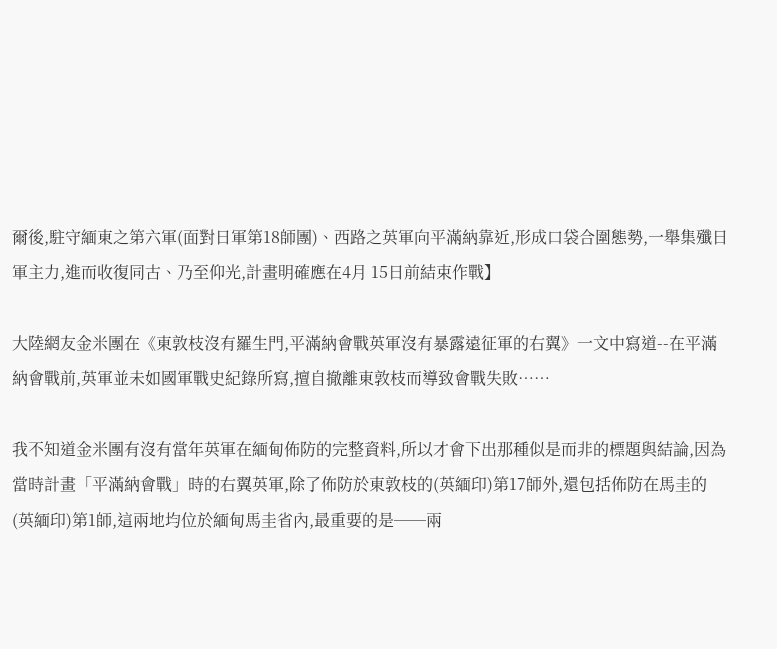爾後,駐守緬東之第六軍(面對日軍第18師團)、西路之英軍向平滿納靠近,形成口袋合圍態勢,一舉集殲日軍主力,進而收復同古、乃至仰光,計畫明確應在4月 15日前結束作戰】

大陸網友金米團在《東敦枝沒有羅生門,平滿納會戰英軍沒有暴露遠征軍的右翼》一文中寫道--在平滿納會戰前,英軍並未如國軍戰史紀錄所寫,擅自撤離東敦枝而導致會戰失敗……

我不知道金米團有沒有當年英軍在緬甸佈防的完整資料,所以才會下出那種似是而非的標題與結論,因為當時計畫「平滿納會戰」時的右翼英軍,除了佈防於東敦枝的(英緬印)第17師外,還包括佈防在馬圭的(英緬印)第1師,這兩地均位於緬甸馬圭省內,最重要的是──兩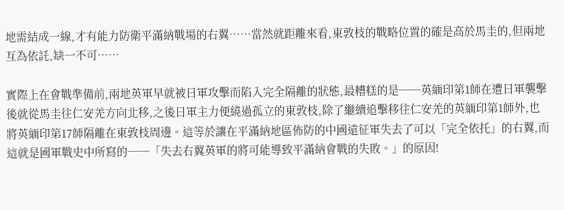地需結成一線,才有能力防衛平滿納戰場的右翼……當然就距離來看,東敦枝的戰略位置的確是高於馬圭的,但兩地互為依託,缺一不可……

實際上在會戰準備前,兩地英軍早就被日軍攻擊而陷入完全隔離的狀態,最糟糕的是──英緬印第1師在遭日軍襲擊後就從馬圭往仁安羌方向北移,之後日軍主力便繞過孤立的東敦枝,除了繼續追擊移往仁安羌的英緬印第1師外,也將英緬印第17師隔離在東敦枝周邊。這等於讓在平滿納地區佈防的中國遠征軍失去了可以「完全依托」的右翼,而這就是國軍戰史中所寫的──「失去右翼英軍的將可能導致平滿納會戰的失敗。」的原因!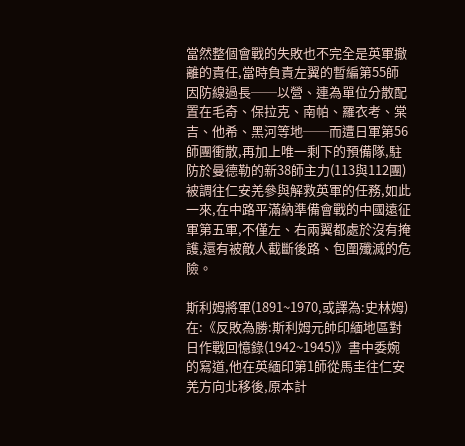當然整個會戰的失敗也不完全是英軍撤離的責任,當時負責左翼的暫編第55師因防線過長──以營、連為單位分散配置在毛奇、保拉克、南帕、羅衣考、棠吉、他希、黑河等地──而遭日軍第56師團衝散,再加上唯一剩下的預備隊,駐防於曼德勒的新38師主力(113與112團)被調往仁安羌參與解救英軍的任務,如此一來,在中路平滿納準備會戰的中國遠征軍第五軍,不僅左、右兩翼都處於沒有掩護,還有被敵人截斷後路、包圍殲滅的危險。

斯利姆將軍(1891~1970,或譯為:史林姆)在:《反敗為勝:斯利姆元帥印緬地區對日作戰回憶錄(1942~1945)》書中委婉的寫道,他在英緬印第1師從馬圭往仁安羌方向北移後,原本計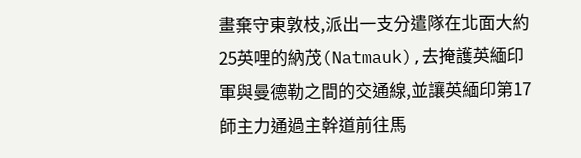畫棄守東敦枝,派出一支分遣隊在北面大約25英哩的納茂(Natmauk),去掩護英緬印軍與曼德勒之間的交通線,並讓英緬印第17師主力通過主幹道前往馬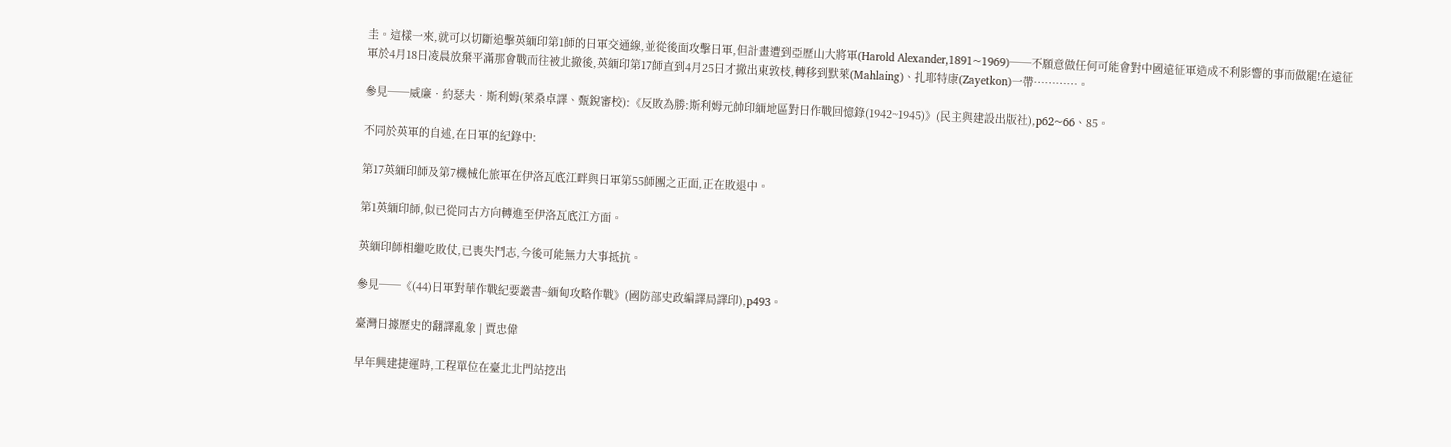圭。這樣一來,就可以切斷追擊英緬印第1師的日軍交通線,並從後面攻擊日軍,但計畫遭到亞歷山大將軍(Harold Alexander,1891~1969)──不願意做任何可能會對中國遠征軍造成不利影響的事而做罷!在遠征軍於4月18日凌晨放棄平滿那會戰而往被北撤後,英緬印第17師直到4月25日才撤出東敦枝,轉移到默萊(Mahlaing)、扎耶特康(Zayetkon)一帶…………。

參見──威廉•約瑟夫•斯利姆(萊桑卓譯、甄銳審校):《反敗為勝:斯利姆元帥印緬地區對日作戰回憶錄(1942~1945)》(民主與建設出版社),p62~66、85。

不同於英軍的自述,在日軍的紀錄中:

第17英緬印師及第7機械化旅軍在伊洛瓦底江畔與日軍第55師團之正面,正在敗退中。

第1英緬印師,似已從同古方向轉進至伊洛瓦底江方面。

英緬印師相繼吃敗仗,已喪失鬥志,今後可能無力大事抵抗。

參見──《(44)日軍對華作戰紀要叢書~緬甸攻略作戰》(國防部史政編譯局譯印),p493。

臺灣日據歷史的翻譯亂象 | 賈忠偉

早年興建捷運時,工程單位在臺北北門站挖出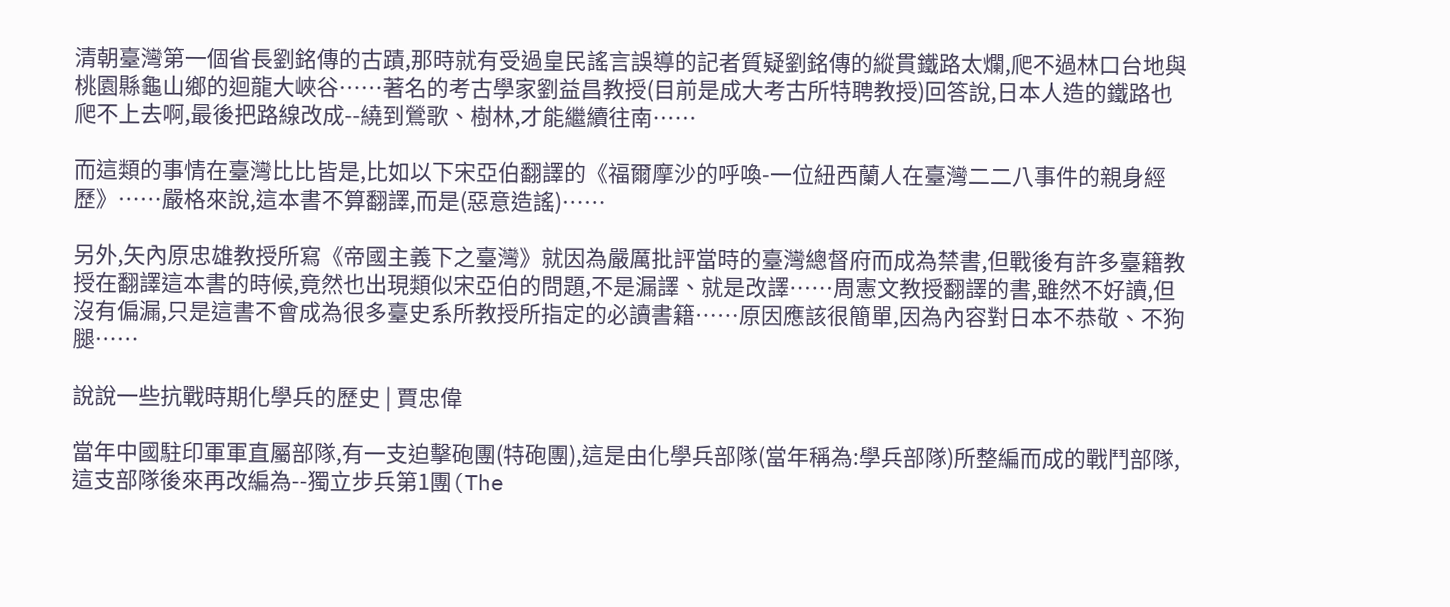清朝臺灣第一個省長劉銘傳的古蹟,那時就有受過皇民謠言誤導的記者質疑劉銘傳的縱貫鐵路太爛,爬不過林口台地與桃園縣龜山鄉的迴龍大峽谷……著名的考古學家劉益昌教授(目前是成大考古所特聘教授)回答說,日本人造的鐵路也爬不上去啊,最後把路線改成--繞到鶯歌、樹林,才能繼續往南……

而這類的事情在臺灣比比皆是,比如以下宋亞伯翻譯的《福爾摩沙的呼喚-一位紐西蘭人在臺灣二二八事件的親身經歷》……嚴格來說,這本書不算翻譯,而是(惡意造謠)……

另外,矢內原忠雄教授所寫《帝國主義下之臺灣》就因為嚴厲批評當時的臺灣總督府而成為禁書,但戰後有許多臺籍教授在翻譯這本書的時候,竟然也出現類似宋亞伯的問題,不是漏譯、就是改譯……周憲文教授翻譯的書,雖然不好讀,但沒有偏漏,只是這書不會成為很多臺史系所教授所指定的必讀書籍……原因應該很簡單,因為內容對日本不恭敬、不狗腿……

說說一些抗戰時期化學兵的歷史 | 賈忠偉

當年中國駐印軍軍直屬部隊,有一支迫擊砲團(特砲團),這是由化學兵部隊(當年稱為:學兵部隊)所整編而成的戰鬥部隊,這支部隊後來再改編為--獨立步兵第1團(The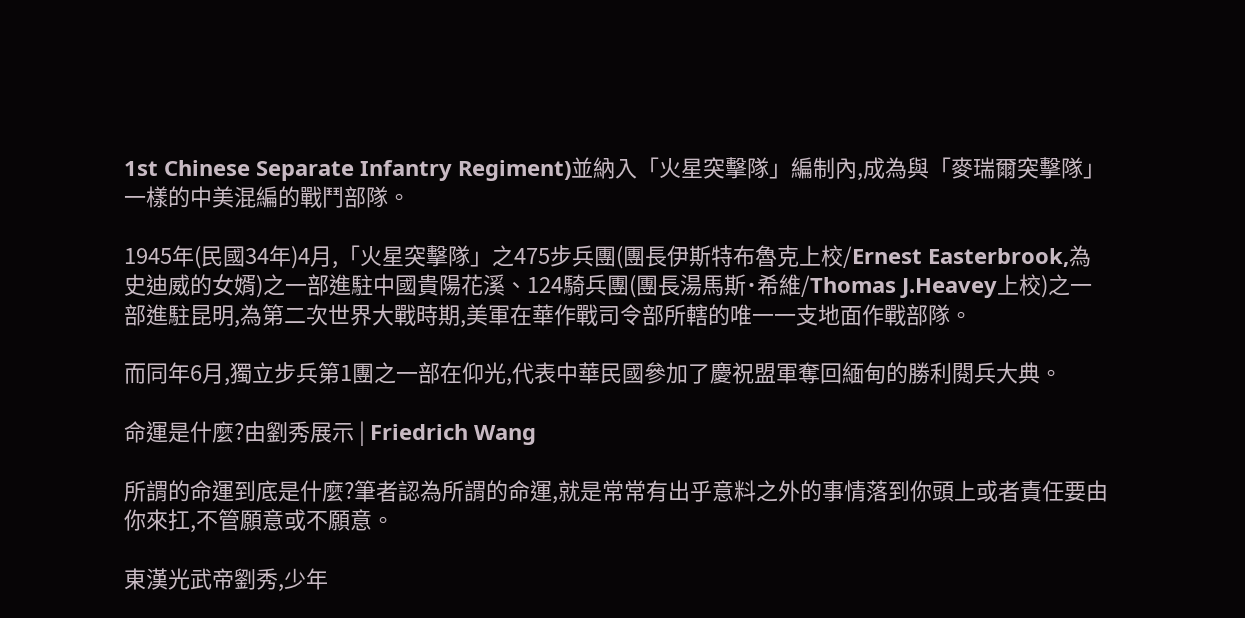1st Chinese Separate Infantry Regiment)並納入「火星突擊隊」編制內,成為與「麥瑞爾突擊隊」一樣的中美混編的戰鬥部隊。

1945年(民國34年)4月,「火星突擊隊」之475步兵團(團長伊斯特布魯克上校/Ernest Easterbrook,為史迪威的女婿)之一部進駐中國貴陽花溪、124騎兵團(團長湯馬斯˙希維/Thomas J.Heavey上校)之一部進駐昆明,為第二次世界大戰時期,美軍在華作戰司令部所轄的唯一一支地面作戰部隊。

而同年6月,獨立步兵第1團之一部在仰光,代表中華民國參加了慶祝盟軍奪回緬甸的勝利閱兵大典。

命運是什麼?由劉秀展示 | Friedrich Wang

所謂的命運到底是什麼?筆者認為所謂的命運,就是常常有出乎意料之外的事情落到你頭上或者責任要由你來扛,不管願意或不願意。

東漢光武帝劉秀,少年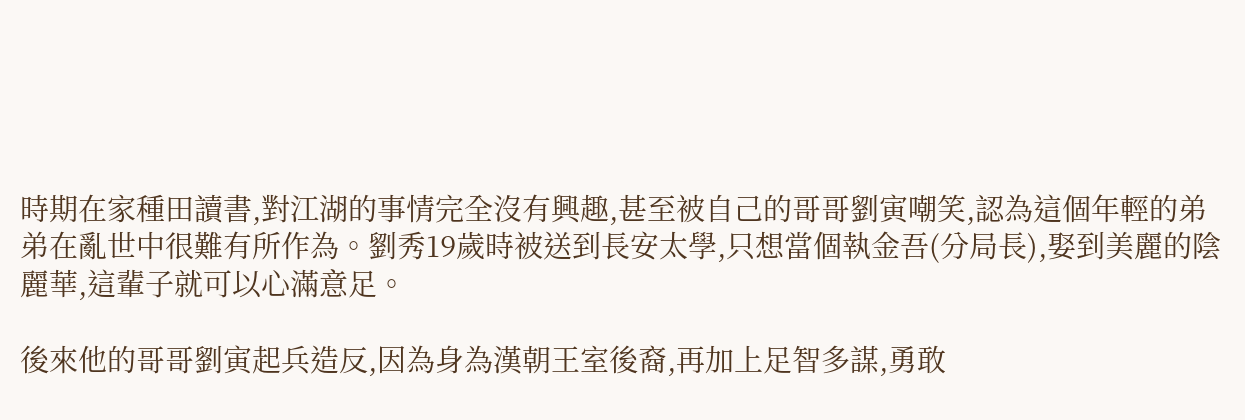時期在家種田讀書,對江湖的事情完全沒有興趣,甚至被自己的哥哥劉寅嘲笑,認為這個年輕的弟弟在亂世中很難有所作為。劉秀19歲時被送到長安太學,只想當個執金吾(分局長),娶到美麗的陰麗華,這輩子就可以心滿意足。

後來他的哥哥劉寅起兵造反,因為身為漢朝王室後裔,再加上足智多謀,勇敢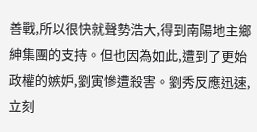善戰,所以很快就聲勢浩大,得到南陽地主鄉紳集團的支持。但也因為如此,遭到了更始政權的嫉妒,劉寅慘遭殺害。劉秀反應迅速,立刻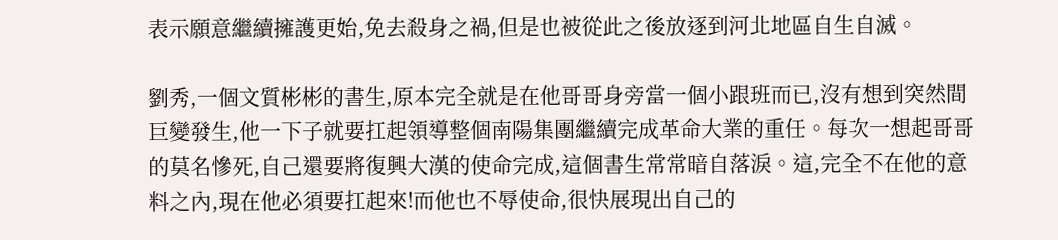表示願意繼續擁護更始,免去殺身之禍,但是也被從此之後放逐到河北地區自生自滅。

劉秀,一個文質彬彬的書生,原本完全就是在他哥哥身旁當一個小跟班而已,沒有想到突然間巨變發生,他一下子就要扛起領導整個南陽集團繼續完成革命大業的重任。每次一想起哥哥的莫名慘死,自己還要將復興大漢的使命完成,這個書生常常暗自落淚。這,完全不在他的意料之內,現在他必須要扛起來!而他也不辱使命,很快展現出自己的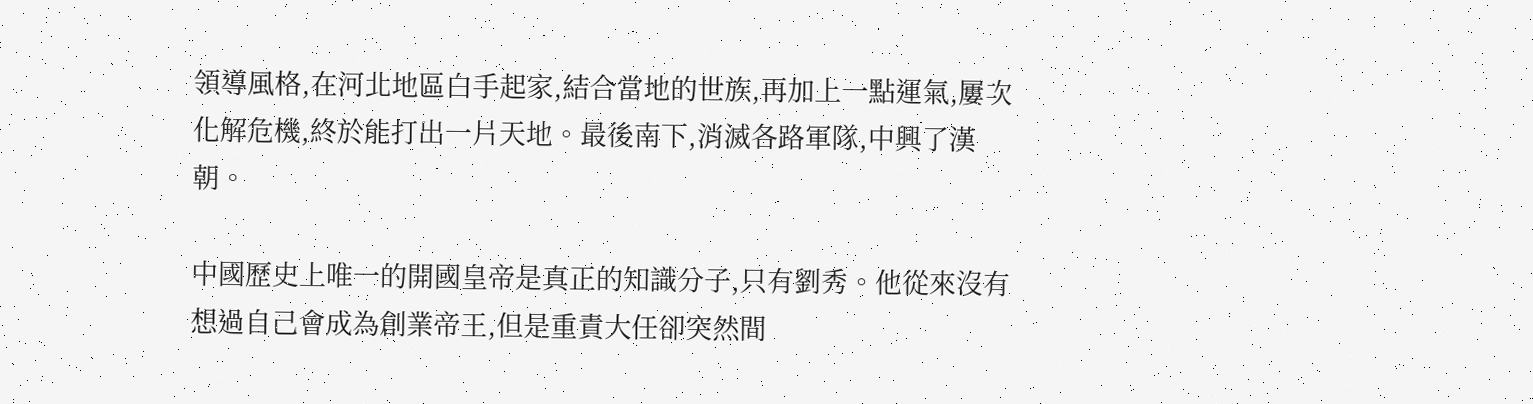領導風格,在河北地區白手起家,結合當地的世族,再加上一點運氣,屢次化解危機,終於能打出一片天地。最後南下,消滅各路軍隊,中興了漢朝。

中國歷史上唯一的開國皇帝是真正的知識分子,只有劉秀。他從來沒有想過自己會成為創業帝王,但是重責大任卻突然間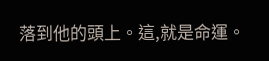落到他的頭上。這,就是命運。